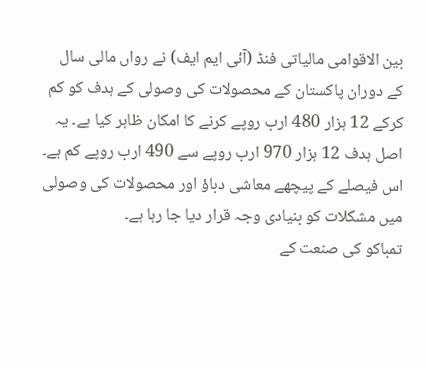بین الاقوامی مالیاتی فنڈ (آئی ایم ایف) نے رواں مالی سال کے دوران پاکستان کے محصولات کی وصولی کے ہدف کو کم کرکے 12 ہزار 480 ارب روپے کرنے کا امکان ظاہر کیا ہے۔ یہ اصل ہدف 12 ہزار 970 ارب روپے سے 490 ارب روپے کم ہے۔ اس فیصلے کے پیچھے معاشی دباؤ اور محصولات کی وصولی میں مشکلات کو بنیادی وجہ قرار دیا جا رہا ہے۔
تمباکو کی صنعت کے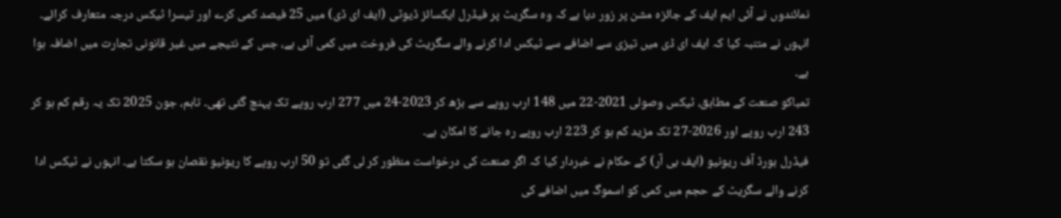نمائندوں نے آئی ایم ایف کے جائزہ مشن پر زور دیا ہے کہ وہ سگریٹ پر فیڈرل ایکسائز ڈیوٹی (ایف ای ڈی) میں 25 فیصد کمی کرے اور تیسرا ٹیکس درجہ متعارف کرائے۔ انہوں نے متنبہ کیا کہ ایف ای ڈی میں تیزی سے اضافے سے ٹیکس ادا کرنے والے سگریٹ کی فروخت میں کمی آئی ہے، جس کے نتیجے میں غیر قانونی تجارت میں اضافہ ہوا ہے۔
تمباکو صنعت کے مطابق، ٹیکس وصولی 2021-22 میں 148 ارب روپے سے بڑھ کر 2023-24 میں 277 ارب روپے تک پہنچ گئی تھی۔ تاہم، جون 2025 تک یہ رقم کم ہو کر 243 ارب روپے اور 2026-27 تک مزید کم ہو کر 223 ارب روپے رہ جانے کا امکان ہے۔
فیڈرل بورڈ آف ریونیو (ایف بی آر) کے حکام نے خبردار کیا کہ اگر صنعت کی درخواست منظور کر لی گئی تو 50 ارب روپے کا ریونیو نقصان ہو سکتا ہے۔ انہوں نے ٹیکس ادا کرنے والے سگریٹ کے حجم میں کمی کو اسموگ میں اضافے کی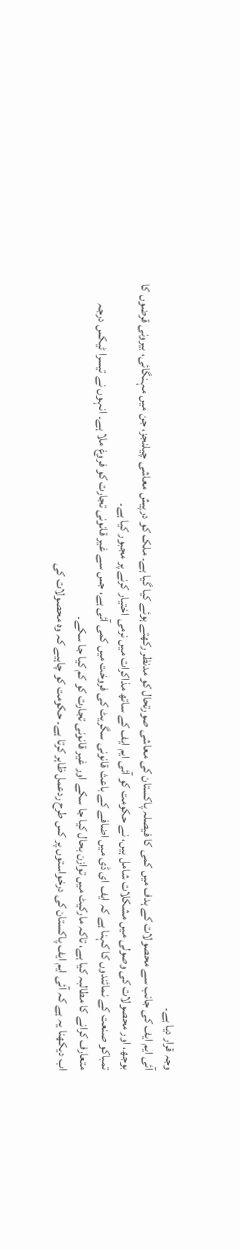وجہ قرار دیا ہے۔
آئی ایم ایف کی جانب سے محصولات کے ہدف میں کمی کا فیصلہ پاکستان کی معاشی صورتحال کو مدنظر رکھتے ہوئے کیا گیا ہے۔ ملک کو درپیش معاشی چیلنجز، جن میں مہنگائی، بیرونی قرضوں کا بوجھ، اور محصولات کی وصولی میں مشکلات شامل ہیں، نے حکومت کو آئی ایم ایف کے ساتھ مذاکرات میں نرمی اختیار کرنے پر مجبور کیا ہے۔
تمباکو صنعت کے نمائندوں کا کہنا ہے کہ ایف ای ڈی میں اضافے کے باعث قانونی سگریٹ کی فروخت میں کمی آئی ہے، جس سے غیر قانونی تجارت کو فروغ ملا ہے۔ انہوں نے تیسرا ٹیکس درجہ متعارف کرانے کا مطالبہ کیا ہے، تاکہ مارکیٹ میں توازن بحال کیا جا سکے اور غیر قانونی تجارت کو کم کیا جا سکے۔
اب دیکھنا یہ ہے کہ آئی ایم ایف پاکستان کی درخواستوں پر کس طرح ردعمل ظاہر کرتا ہے۔ حکومت کو چاہیے کہ وہ محصولات کی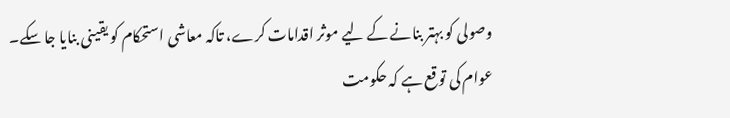وصولی کو بہتر بنانے کے لیے موثر اقدامات کرے، تاکہ معاشی استحکام کو یقینی بنایا جا سکے۔
عوام کی توقع ہے کہ حکومت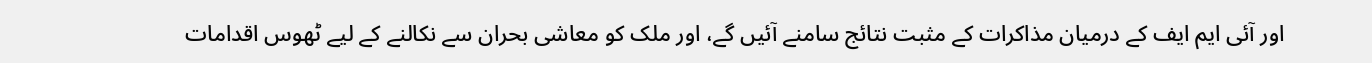اور آئی ایم ایف کے درمیان مذاکرات کے مثبت نتائج سامنے آئیں گے، اور ملک کو معاشی بحران سے نکالنے کے لیے ٹھوس اقدامات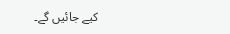کیے جائیں گے۔